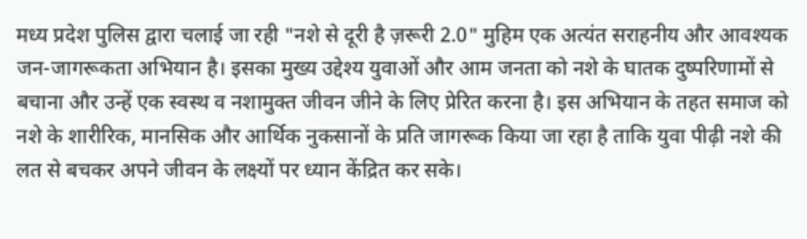मध्य प्रदेश पुलिस द्वारा चलाई जा रही "नशे से दूरी है ज़रूरी 2.0" मुहिम एक अत्यंत सराहनीय और आवश्यक जन-जागरूकता अभियान है। इसका मुख्य उद्देश्य युवाओं और आम जनता को नशे के घातक दुष्परिणामों से बचाना और उन्हें एक स्वस्थ व नशामुक्त जीवन जीने के लिए प्रेरित करना है। इस अभियान के तहत समाज को नशे के शारीरिक, मानसिक और आर्थिक नुकसानों के प्रति जागरूक किया जा रहा है ताकि युवा पीढ़ी नशे की लत से बचकर अपने जीवन के लक्ष्यों पर ध्यान केंद्रित कर सके।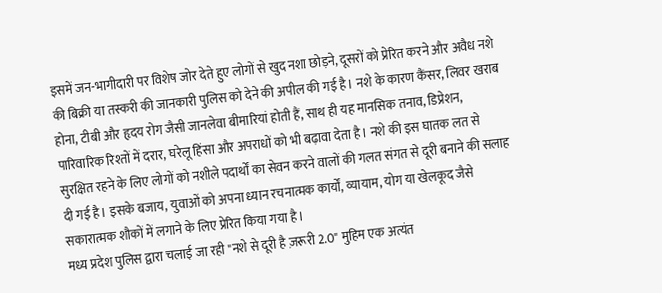इसमें जन-भागीदारी पर विशेष जोर देते हुए लोगों से खुद नशा छोड़ने, दूसरों को प्रेरित करने और अवैध नशे की बिक्री या तस्करी की जानकारी पुलिस को देने की अपील की गई है। नशे के कारण कैंसर, लिवर खराब होना, टीबी और हृदय रोग जैसी जानलेवा बीमारियां होती हैं, साथ ही यह मानसिक तनाव, डिप्रेशन, पारिवारिक रिश्तों में दरार, घरेलू हिंसा और अपराधों को भी बढ़ावा देता है। नशे की इस घातक लत से सुरक्षित रहने के लिए लोगों को नशीले पदार्थों का सेवन करने वालों की गलत संगत से दूरी बनाने की सलाह दी गई है। इसके बजाय, युवाओं को अपना ध्यान रचनात्मक कार्यों, व्यायाम, योग या खेलकूद जैसे सकारात्मक शौकों में लगाने के लिए प्रेरित किया गया है।
मध्य प्रदेश पुलिस द्वारा चलाई जा रही "नशे से दूरी है ज़रूरी 2.0" मुहिम एक अत्यंत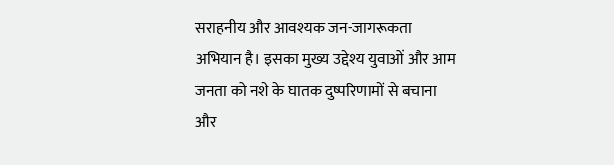सराहनीय और आवश्यक जन-जागरूकता अभियान है। इसका मुख्य उद्देश्य युवाओं और आम जनता को नशे के घातक दुष्परिणामों से बचाना और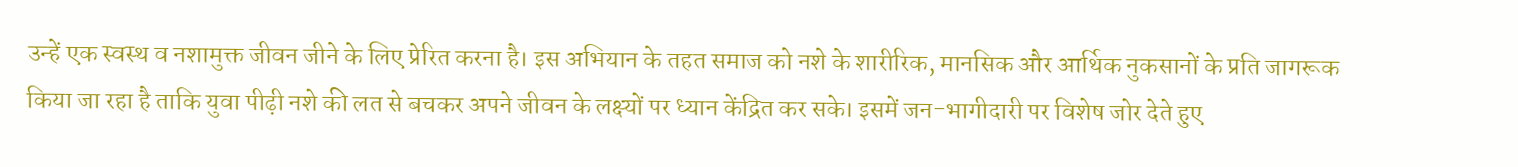उन्हें एक स्वस्थ व नशामुक्त जीवन जीने के लिए प्रेरित करना है। इस अभियान के तहत समाज को नशे के शारीरिक, मानसिक और आर्थिक नुकसानों के प्रति जागरूक किया जा रहा है ताकि युवा पीढ़ी नशे की लत से बचकर अपने जीवन के लक्ष्यों पर ध्यान केंद्रित कर सके। इसमें जन-भागीदारी पर विशेष जोर देते हुए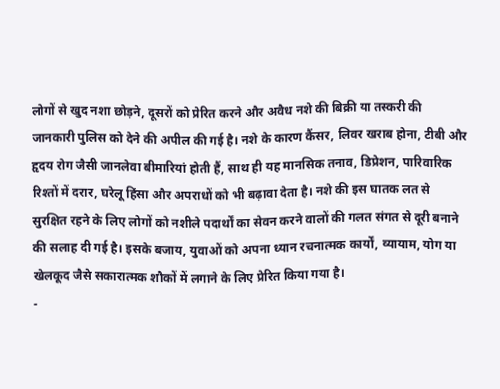लोगों से खुद नशा छोड़ने, दूसरों को प्रेरित करने और अवैध नशे की बिक्री या तस्करी की जानकारी पुलिस को देने की अपील की गई है। नशे के कारण कैंसर, लिवर खराब होना, टीबी और हृदय रोग जैसी जानलेवा बीमारियां होती हैं, साथ ही यह मानसिक तनाव, डिप्रेशन, पारिवारिक रिश्तों में दरार, घरेलू हिंसा और अपराधों को भी बढ़ावा देता है। नशे की इस घातक लत से सुरक्षित रहने के लिए लोगों को नशीले पदार्थों का सेवन करने वालों की गलत संगत से दूरी बनाने की सलाह दी गई है। इसके बजाय, युवाओं को अपना ध्यान रचनात्मक कार्यों, व्यायाम, योग या खेलकूद जैसे सकारात्मक शौकों में लगाने के लिए प्रेरित किया गया है।
-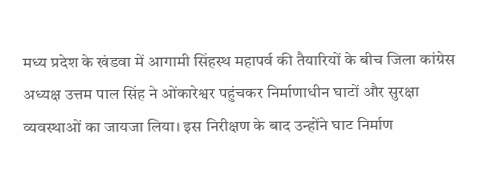मध्य प्रदेश के खंडवा में आगामी सिंहस्थ महापर्व की तैयारियों के बीच जिला कांग्रेस अध्यक्ष उत्तम पाल सिंह ने ओंकारेश्वर पहुंचकर निर्माणाधीन घाटों और सुरक्षा व्यवस्थाओं का जायजा लिया। इस निरीक्षण के बाद उन्होंने घाट निर्माण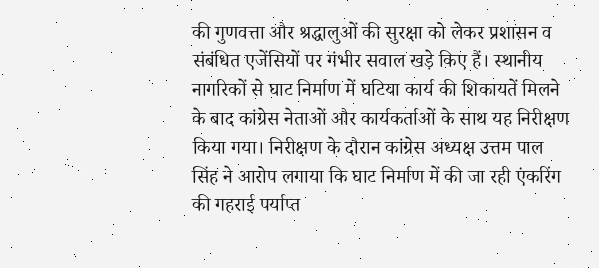की गुणवत्ता और श्रद्धालुओं की सुरक्षा को लेकर प्रशासन व संबंधित एजेंसियों पर गंभीर सवाल खड़े किए हैं। स्थानीय नागरिकों से घाट निर्माण में घटिया कार्य की शिकायतें मिलने के बाद कांग्रेस नेताओं और कार्यकर्ताओं के साथ यह निरीक्षण किया गया। निरीक्षण के दौरान कांग्रेस अध्यक्ष उत्तम पाल सिंह ने आरोप लगाया कि घाट निर्माण में की जा रही एंकरिंग की गहराई पर्याप्त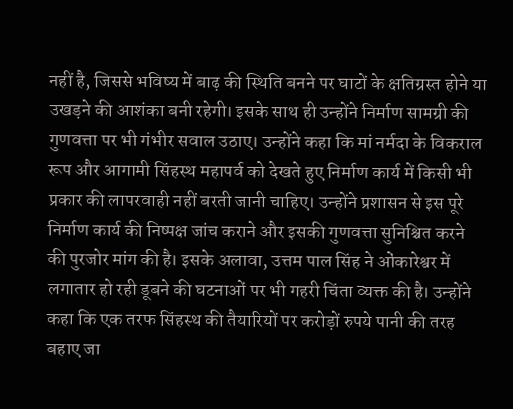नहीं है, जिससे भविष्य में बाढ़ की स्थिति बनने पर घाटों के क्षतिग्रस्त होने या उखड़ने की आशंका बनी रहेगी। इसके साथ ही उन्होंने निर्माण सामग्री की गुणवत्ता पर भी गंभीर सवाल उठाए। उन्होंने कहा कि मां नर्मदा के विकराल रूप और आगामी सिंहस्थ महापर्व को देखते हुए निर्माण कार्य में किसी भी प्रकार की लापरवाही नहीं बरती जानी चाहिए। उन्होंने प्रशासन से इस पूरे निर्माण कार्य की निष्पक्ष जांच कराने और इसकी गुणवत्ता सुनिश्चित करने की पुरजोर मांग की है। इसके अलावा, उत्तम पाल सिंह ने ओंकारेश्वर में लगातार हो रही डूबने की घटनाओं पर भी गहरी चिंता व्यक्त की है। उन्होंने कहा कि एक तरफ सिंहस्थ की तैयारियों पर करोड़ों रुपये पानी की तरह बहाए जा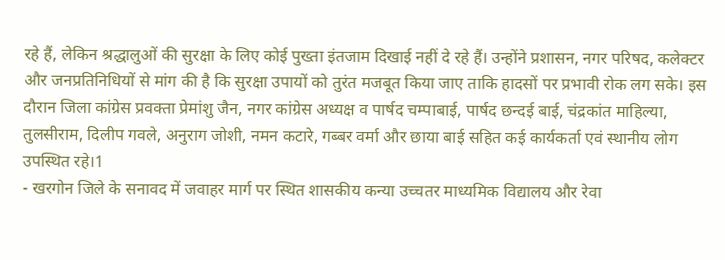रहे हैं, लेकिन श्रद्धालुओं की सुरक्षा के लिए कोई पुख्ता इंतजाम दिखाई नहीं दे रहे हैं। उन्होंने प्रशासन, नगर परिषद, कलेक्टर और जनप्रतिनिधियों से मांग की है कि सुरक्षा उपायों को तुरंत मजबूत किया जाए ताकि हादसों पर प्रभावी रोक लग सके। इस दौरान जिला कांग्रेस प्रवक्ता प्रेमांशु जैन, नगर कांग्रेस अध्यक्ष व पार्षद चम्पाबाई, पार्षद छन्दई बाई, चंद्रकांत माहिल्या, तुलसीराम, दिलीप गवले, अनुराग जोशी, नमन कटारे, गब्बर वर्मा और छाया बाई सहित कई कार्यकर्ता एवं स्थानीय लोग उपस्थित रहे।1
- खरगोन जिले के सनावद में जवाहर मार्ग पर स्थित शासकीय कन्या उच्चतर माध्यमिक विद्यालय और रेवा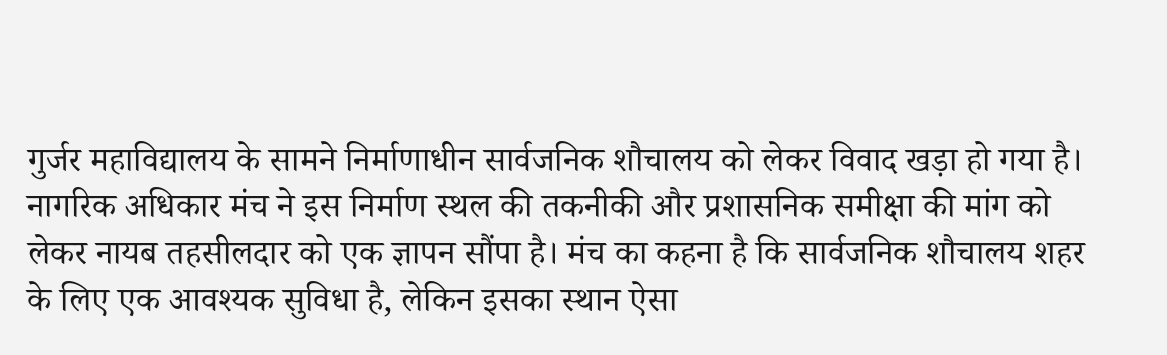गुर्जर महाविद्यालय के सामने निर्माणाधीन सार्वजनिक शौचालय को लेकर विवाद खड़ा हो गया है। नागरिक अधिकार मंच ने इस निर्माण स्थल की तकनीकी और प्रशासनिक समीक्षा की मांग को लेकर नायब तहसीलदार को एक ज्ञापन सौंपा है। मंच का कहना है कि सार्वजनिक शौचालय शहर के लिए एक आवश्यक सुविधा है, लेकिन इसका स्थान ऐसा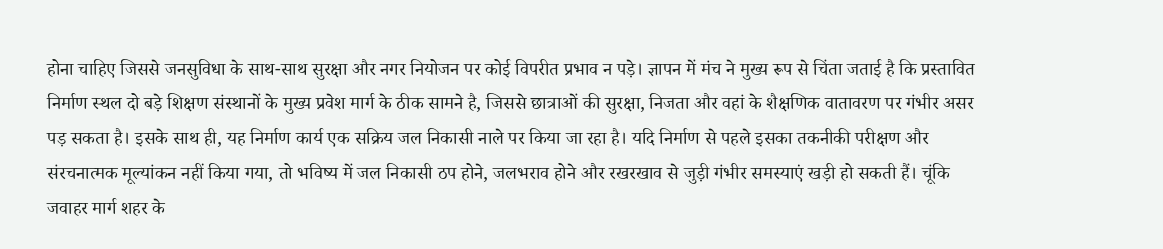होना चाहिए जिससे जनसुविधा के साथ-साथ सुरक्षा और नगर नियोजन पर कोई विपरीत प्रभाव न पड़े। ज्ञापन में मंच ने मुख्य रूप से चिंता जताई है कि प्रस्तावित निर्माण स्थल दो बड़े शिक्षण संस्थानों के मुख्य प्रवेश मार्ग के ठीक सामने है, जिससे छात्राओं की सुरक्षा, निजता और वहां के शैक्षणिक वातावरण पर गंभीर असर पड़ सकता है। इसके साथ ही, यह निर्माण कार्य एक सक्रिय जल निकासी नाले पर किया जा रहा है। यदि निर्माण से पहले इसका तकनीकी परीक्षण और संरचनात्मक मूल्यांकन नहीं किया गया, तो भविष्य में जल निकासी ठप होने, जलभराव होने और रखरखाव से जुड़ी गंभीर समस्याएं खड़ी हो सकती हैं। चूंकि जवाहर मार्ग शहर के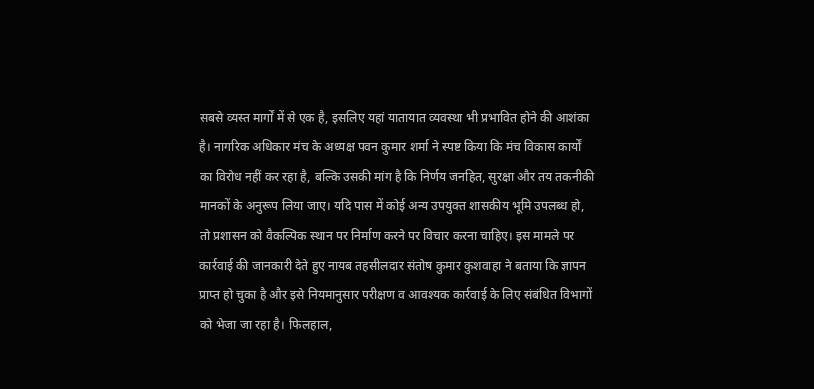सबसे व्यस्त मार्गों में से एक है, इसलिए यहां यातायात व्यवस्था भी प्रभावित होने की आशंका है। नागरिक अधिकार मंच के अध्यक्ष पवन कुमार शर्मा ने स्पष्ट किया कि मंच विकास कार्यों का विरोध नहीं कर रहा है, बल्कि उसकी मांग है कि निर्णय जनहित, सुरक्षा और तय तकनीकी मानकों के अनुरूप लिया जाए। यदि पास में कोई अन्य उपयुक्त शासकीय भूमि उपलब्ध हो, तो प्रशासन को वैकल्पिक स्थान पर निर्माण करने पर विचार करना चाहिए। इस मामले पर कार्रवाई की जानकारी देते हुए नायब तहसीलदार संतोष कुमार कुशवाहा ने बताया कि ज्ञापन प्राप्त हो चुका है और इसे नियमानुसार परीक्षण व आवश्यक कार्रवाई के लिए संबंधित विभागों को भेजा जा रहा है। फिलहाल,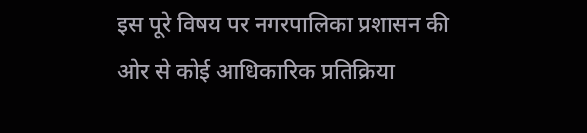इस पूरे विषय पर नगरपालिका प्रशासन की ओर से कोई आधिकारिक प्रतिक्रिया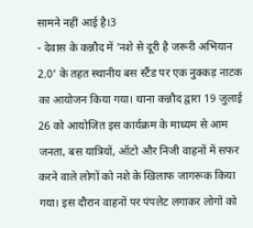सामने नहीं आई है।3
- देवास के कन्नौद में 'नशे से दूरी है जरूरी अभियान 2.0' के तहत स्थानीय बस स्टैंड पर एक नुक्कड़ नाटक का आयोजन किया गया। थाना कन्नौद द्वारा 19 जुलाई 26 को आयोजित इस कार्यक्रम के माध्यम से आम जनता, बस यात्रियों, ऑटो और निजी वाहनों में सफर करने वाले लोगों को नशे के खिलाफ जागरूक किया गया। इस दौरान वाहनों पर पंपलेट लगाकर लोगों को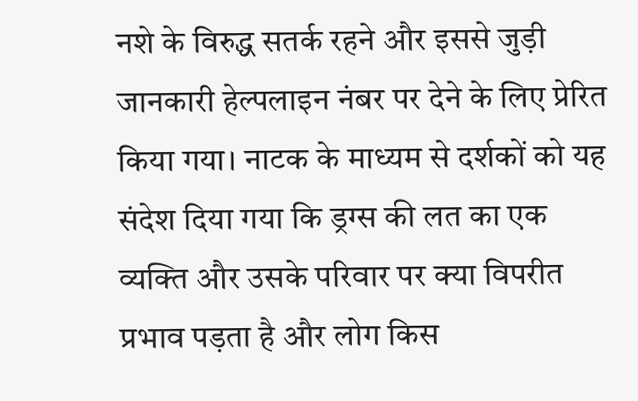नशे के विरुद्ध सतर्क रहने और इससे जुड़ी जानकारी हेल्पलाइन नंबर पर देने के लिए प्रेरित किया गया। नाटक के माध्यम से दर्शकों को यह संदेश दिया गया कि ड्रग्स की लत का एक व्यक्ति और उसके परिवार पर क्या विपरीत प्रभाव पड़ता है और लोग किस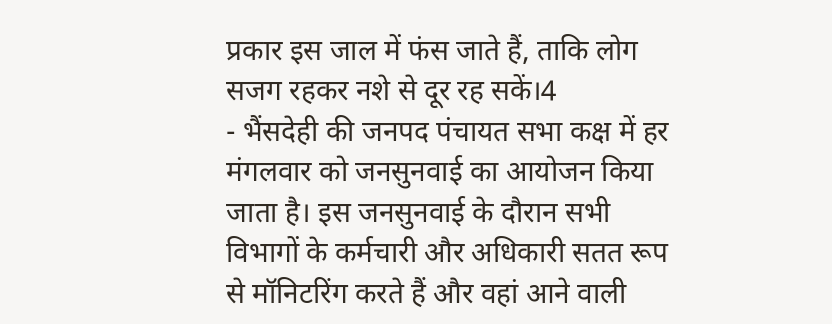प्रकार इस जाल में फंस जाते हैं, ताकि लोग सजग रहकर नशे से दूर रह सकें।4
- भैंसदेही की जनपद पंचायत सभा कक्ष में हर मंगलवार को जनसुनवाई का आयोजन किया जाता है। इस जनसुनवाई के दौरान सभी विभागों के कर्मचारी और अधिकारी सतत रूप से मॉनिटरिंग करते हैं और वहां आने वाली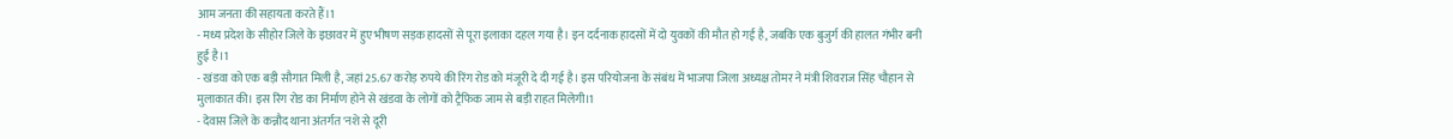आम जनता की सहायता करते हैं।1
- मध्य प्रदेश के सीहोर जिले के इछावर में हुए भीषण सड़क हादसों से पूरा इलाका दहल गया है। इन दर्दनाक हादसों में दो युवकों की मौत हो गई है, जबकि एक बुजुर्ग की हालत गंभीर बनी हुई है।1
- खंडवा को एक बड़ी सौगात मिली है, जहां 25.67 करोड़ रुपये की रिंग रोड को मंजूरी दे दी गई है। इस परियोजना के संबंध में भाजपा जिला अध्यक्ष तोमर ने मंत्री शिवराज सिंह चौहान से मुलाकात की। इस रिंग रोड का निर्माण होने से खंडवा के लोगों को ट्रैफिक जाम से बड़ी राहत मिलेगी।1
- देवास जिले के कन्नौद थाना अंतर्गत 'नशे से दूरी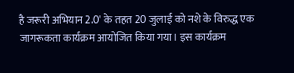है जरूरी अभियान 2.0' के तहत 20 जुलाई को नशे के विरुद्ध एक जागरूकता कार्यक्रम आयोजित किया गया। इस कार्यक्रम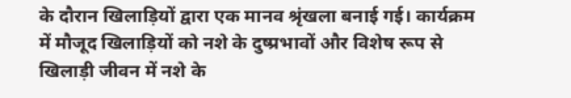के दौरान खिलाड़ियों द्वारा एक मानव श्रृंखला बनाई गई। कार्यक्रम में मौजूद खिलाड़ियों को नशे के दुष्प्रभावों और विशेष रूप से खिलाड़ी जीवन में नशे के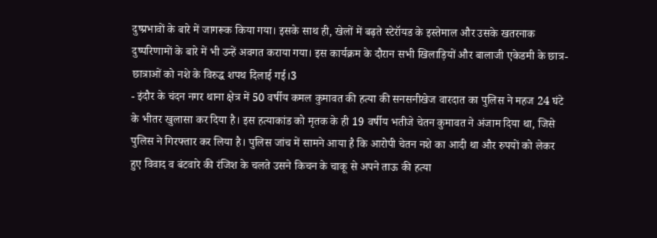दुष्प्रभावों के बारे में जागरूक किया गया। इसके साथ ही, खेलों में बढ़ते स्टेरॉयड के इस्तेमाल और उसके खतरनाक दुष्परिणामों के बारे में भी उन्हें अवगत कराया गया। इस कार्यक्रम के दौरान सभी खिलाड़ियों और बालाजी एकेडमी के छात्र-छात्राओं को नशे के विरुद्ध शपथ दिलाई गई।3
- इंदौर के चंदन नगर थाना क्षेत्र में 50 वर्षीय कमल कुमावत की हत्या की सनसनीखेज वारदात का पुलिस ने महज 24 घंटे के भीतर खुलासा कर दिया है। इस हत्याकांड को मृतक के ही 19 वर्षीय भतीजे चेतन कुमावत ने अंजाम दिया था, जिसे पुलिस ने गिरफ्तार कर लिया है। पुलिस जांच में सामने आया है कि आरोपी चेतन नशे का आदी था और रुपयों को लेकर हुए विवाद व बंटवारे की रंजिश के चलते उसने किचन के चाकू से अपने ताऊ की हत्या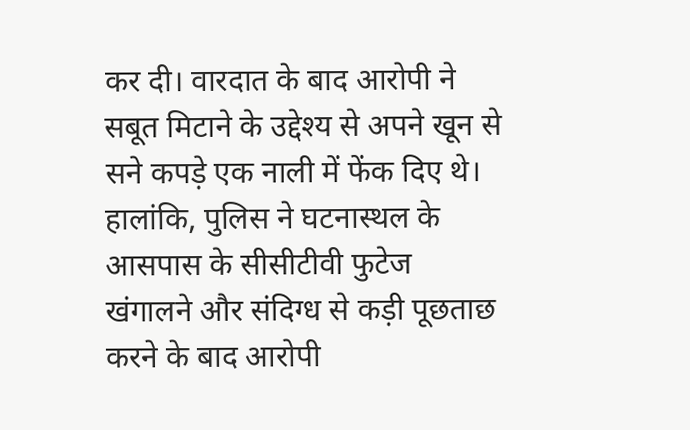कर दी। वारदात के बाद आरोपी ने सबूत मिटाने के उद्देश्य से अपने खून से सने कपड़े एक नाली में फेंक दिए थे। हालांकि, पुलिस ने घटनास्थल के आसपास के सीसीटीवी फुटेज खंगालने और संदिग्ध से कड़ी पूछताछ करने के बाद आरोपी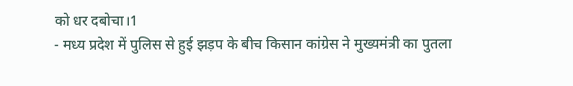को धर दबोचा।1
- मध्य प्रदेश में पुलिस से हुई झड़प के बीच किसान कांग्रेस ने मुख्यमंत्री का पुतला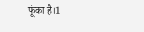फूंका है।1